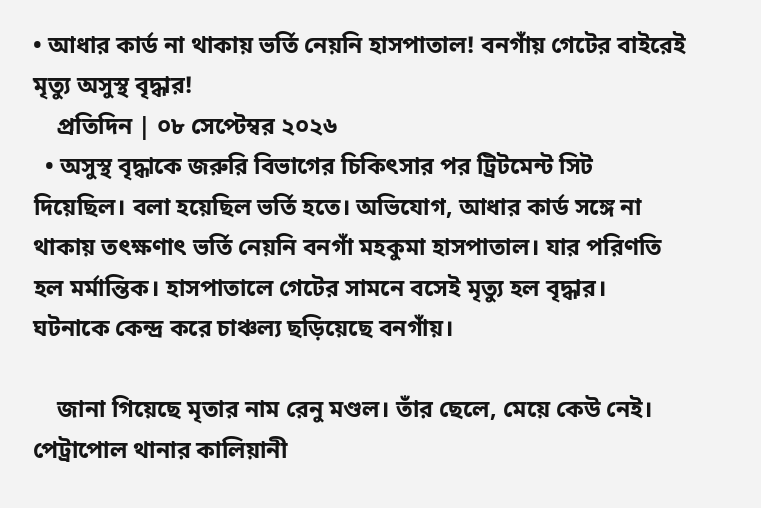• আধার কার্ড না থাকায় ভর্তি নেয়নি হাসপাতাল! বনগাঁয় গেটের বাইরেই মৃত্যু অসুস্থ বৃদ্ধার!
    প্রতিদিন | ০৮ সেপ্টেম্বর ২০২৬
  • অসুস্থ বৃদ্ধাকে জরুরি বিভাগের চিকিৎসার পর ট্রিটমেন্ট সিট দিয়েছিল। বলা হয়েছিল ভর্তি হতে। অভিযোগ, আধার কার্ড সঙ্গে না থাকায় তৎক্ষণাৎ ভর্তি নেয়নি বনগাঁ মহকুমা হাসপাতাল। যার পরিণতি হল মর্মান্তিক। হাসপাতালে গেটের সামনে বসেই মৃত্যু হল বৃদ্ধার। ঘটনাকে কেন্দ্র করে চাঞ্চল্য ছড়িয়েছে বনগাঁয়।

    জানা গিয়েছে মৃতার নাম রেনু মণ্ডল। তাঁর ছেলে, মেয়ে কেউ নেই। পেট্রাপোল থানার কালিয়ানী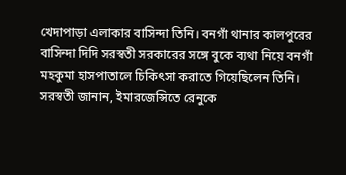খেদাপাড়া এলাকার বাসিন্দা তিনি। বনগাঁ থানার কালপুরের বাসিন্দা দিদি সরস্বতী সরকারের সঙ্গে বুকে ব্যথা নিয়ে বনগাঁ মহকুমা হাসপাতালে চিকিৎসা করাতে গিয়েছিলেন তিনি। সরস্বতী জানান, ইমারজেন্সিতে রেনুকে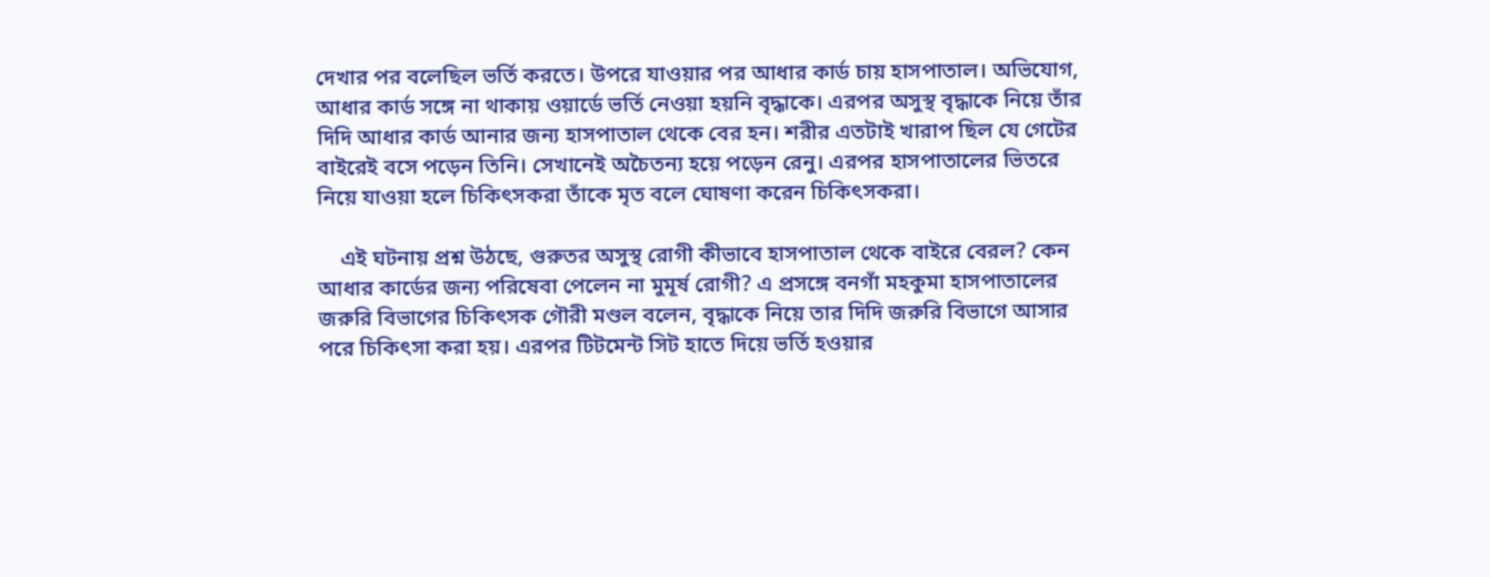দেখার পর বলেছিল ভর্তি করতে। উপরে যাওয়ার পর আধার কার্ড চায় হাসপাতাল। অভিযোগ, আধার কার্ড সঙ্গে না থাকায় ওয়ার্ডে ভর্তি নেওয়া হয়নি বৃদ্ধাকে। এরপর অসুস্থ বৃদ্ধাকে নিয়ে তাঁর দিদি আধার কার্ড আনার জন্য হাসপাতাল থেকে বের হন। শরীর এতটাই খারাপ ছিল যে গেটের বাইরেই বসে পড়েন তিনি। সেখানেই অচৈতন্য হয়ে পড়েন রেনু। এরপর হাসপাতালের ভিতরে নিয়ে যাওয়া হলে চিকিৎসকরা তাঁকে মৃত বলে ঘোষণা করেন চিকিৎসকরা।

    এই ঘটনায় প্রশ্ন উঠছে, গুরুতর অসুস্থ রোগী কীভাবে হাসপাতাল থেকে বাইরে বেরল? কেন আধার কার্ডের জন্য পরিষেবা পেলেন না মুমূর্ষ রোগী? এ প্রসঙ্গে বনগাঁ মহকুমা হাসপাতালের জরুরি বিভাগের চিকিৎসক গৌরী মণ্ডল বলেন, বৃদ্ধাকে নিয়ে তার দিদি জরুরি বিভাগে আসার পরে চিকিৎসা করা হয়। এরপর টিটমেন্ট সিট হাতে দিয়ে ভর্তি হওয়ার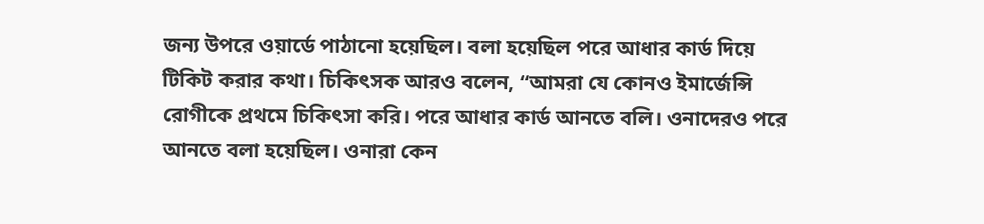জন্য উপরে ওয়ার্ডে পাঠানো হয়েছিল। বলা হয়েছিল পরে আধার কার্ড দিয়ে টিকিট করার কথা। চিকিৎসক আরও বলেন, “আমরা যে কোনও ইমার্জেন্সি রোগীকে প্রথমে চিকিৎসা করি। পরে আধার কার্ড আনতে বলি। ওনাদেরও পরে আনতে বলা হয়েছিল। ওনারা কেন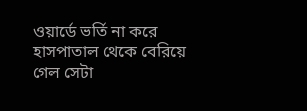ওয়ার্ডে ভর্তি না করে হাসপাতাল থেকে বেরিয়ে গেল সেটা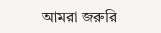আমরা জরুরি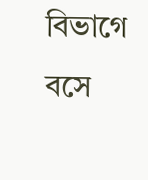বিভাগে বসে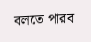বলতে পারব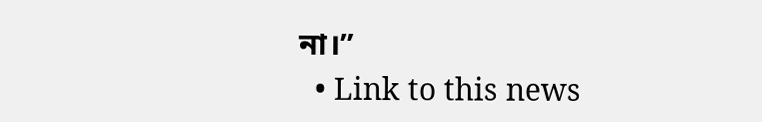না।”
  • Link to this news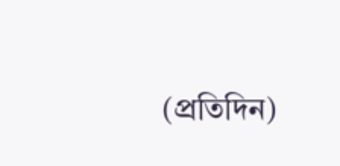(প্রতিদিন)